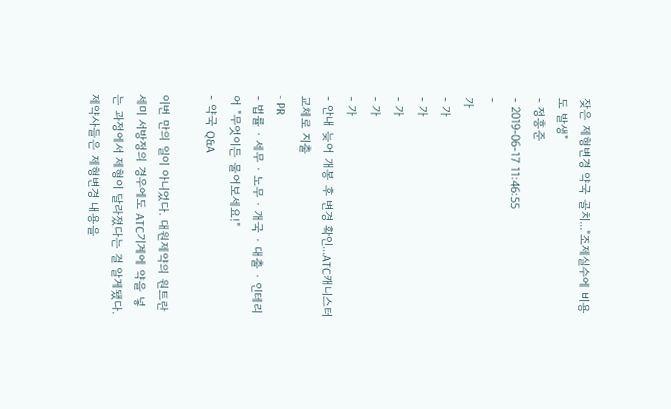잦은 제형변경 약국 골치..."조제실수에 비용도 발생"
- 정흥준
- 2019-06-17 11:46:55
-
가
- 가
- 가
- 가
- 가
- 가
- 안내 늦어 개봉 후 변경 확인...ATC캐니스터 교체로 지출
- PR
- 법률 · 세무 · 노무 · 개국 · 대출 · 인테리어 "무엇이든 물어보세요!"
- 약국 Q&A

이번 만의 일이 아니었다. 대원제약의 원트란 세미 서방정의 경우에도 ATC기계에 약을 넣는 과정에서 제형이 달라졌다는 걸 알게됐다.
제약사들은 제형변경 내용을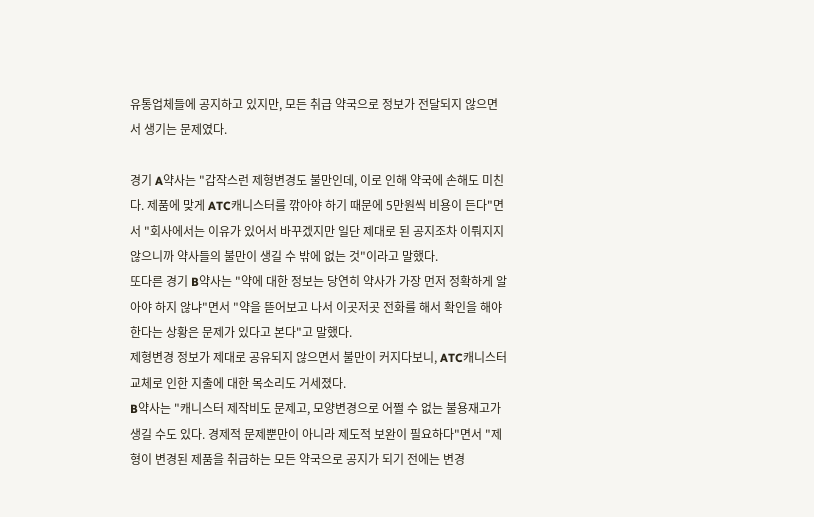유통업체들에 공지하고 있지만, 모든 취급 약국으로 정보가 전달되지 않으면서 생기는 문제였다.

경기 A약사는 "갑작스런 제형변경도 불만인데, 이로 인해 약국에 손해도 미친다. 제품에 맞게 ATC캐니스터를 깎아야 하기 때문에 5만원씩 비용이 든다"면서 "회사에서는 이유가 있어서 바꾸겠지만 일단 제대로 된 공지조차 이뤄지지 않으니까 약사들의 불만이 생길 수 밖에 없는 것"이라고 말했다.
또다른 경기 B약사는 "약에 대한 정보는 당연히 약사가 가장 먼저 정확하게 알아야 하지 않냐"면서 "약을 뜯어보고 나서 이곳저곳 전화를 해서 확인을 해야 한다는 상황은 문제가 있다고 본다"고 말했다.
제형변경 정보가 제대로 공유되지 않으면서 불만이 커지다보니, ATC캐니스터 교체로 인한 지출에 대한 목소리도 거세졌다.
B약사는 "캐니스터 제작비도 문제고, 모양변경으로 어쩔 수 없는 불용재고가 생길 수도 있다. 경제적 문제뿐만이 아니라 제도적 보완이 필요하다"면서 "제형이 변경된 제품을 취급하는 모든 약국으로 공지가 되기 전에는 변경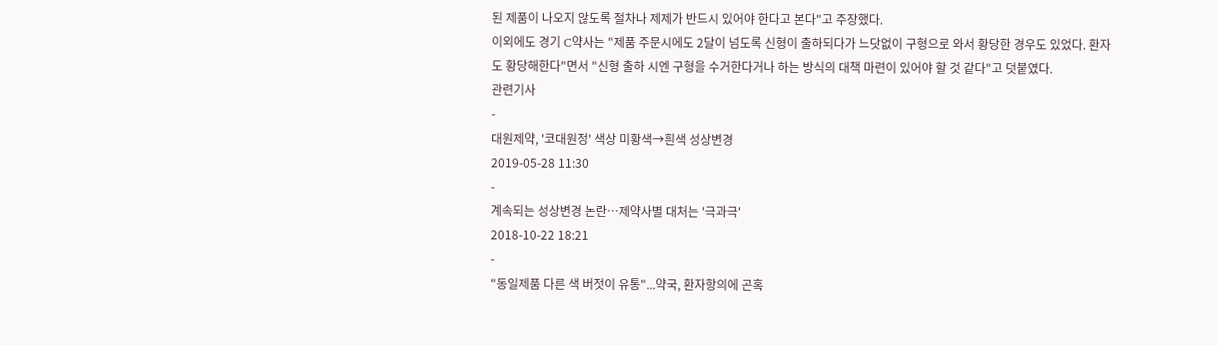된 제품이 나오지 않도록 절차나 제제가 반드시 있어야 한다고 본다"고 주장했다.
이외에도 경기 C약사는 "제품 주문시에도 2달이 넘도록 신형이 출하되다가 느닷없이 구형으로 와서 황당한 경우도 있었다. 환자도 황당해한다"면서 "신형 출하 시엔 구형을 수거한다거나 하는 방식의 대책 마련이 있어야 할 것 같다"고 덧붙였다.
관련기사
-
대원제약, '코대원정' 색상 미황색→흰색 성상변경
2019-05-28 11:30
-
계속되는 성상변경 논란…제약사별 대처는 '극과극'
2018-10-22 18:21
-
"동일제품 다른 색 버젓이 유통"...약국, 환자항의에 곤혹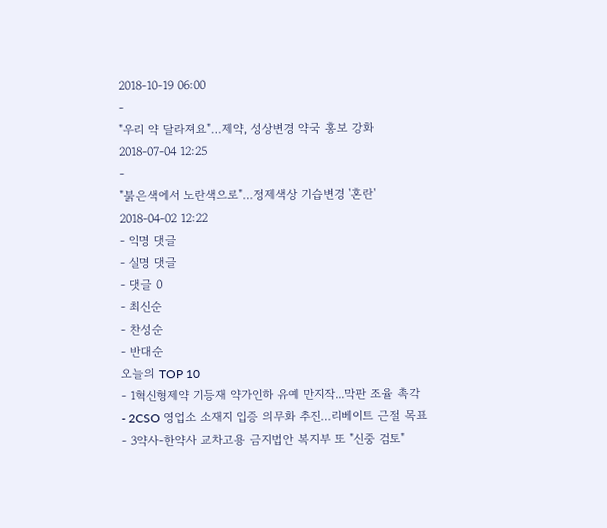2018-10-19 06:00
-
"우리 약 달라져요"…제약, 성상변경 약국 홍보 강화
2018-07-04 12:25
-
"붉은색에서 노란색으로"…정제색상 기습변경 '혼란'
2018-04-02 12:22
- 익명 댓글
- 실명 댓글
- 댓글 0
- 최신순
- 찬성순
- 반대순
오늘의 TOP 10
- 1혁신형제약 기등재 약가인하 유예 만지작...막판 조율 촉각
- 2CSO 영업소 소재지 입증 의무화 추진…리베이트 근절 목표
- 3약사-한약사 교차고용 금지법안 복지부 또 "신중 검토"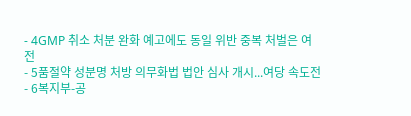- 4GMP 취소 처분 완화 예고에도 동일 위반 중복 처벌은 여전
- 5품절약 성분명 처방 의무화법 법안 심사 개시...여당 속도전
- 6복지부-공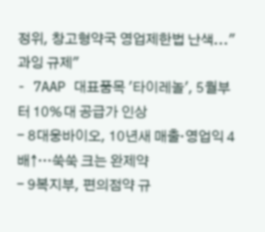정위, 창고형약국 영업제한법 난색..."과잉 규제"
- 7AAP 대표품목 '타이레놀', 5월부터 10%대 공급가 인상
- 8대웅바이오, 10년새 매출·영업익 4배↑…쑥쑥 크는 완제약
- 9복지부, 편의점약 규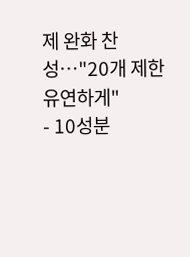제 완화 찬성…"20개 제한 유연하게"
- 10성분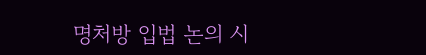명처방 입법 논의 시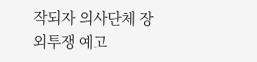작되자 의사단체 장외투쟁 예고